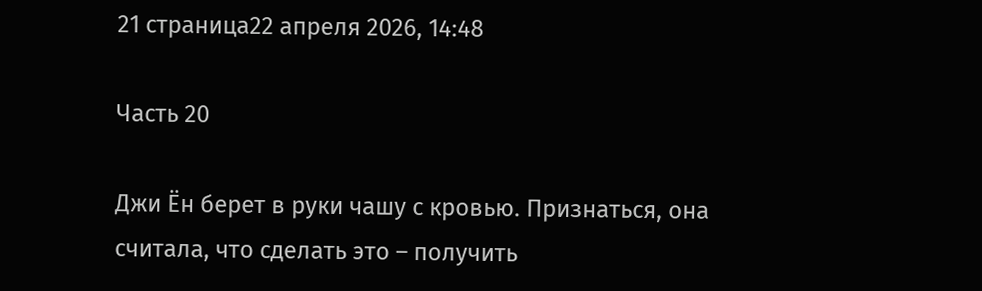21 страница22 апреля 2026, 14:48

Часть 20

Джи Ён берет в руки чашу с кровью. Признаться, она считала, что сделать это – получить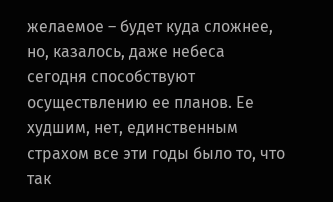желаемое – будет куда сложнее, но, казалось, даже небеса сегодня способствуют осуществлению ее планов. Ее худшим, нет, единственным страхом все эти годы было то, что так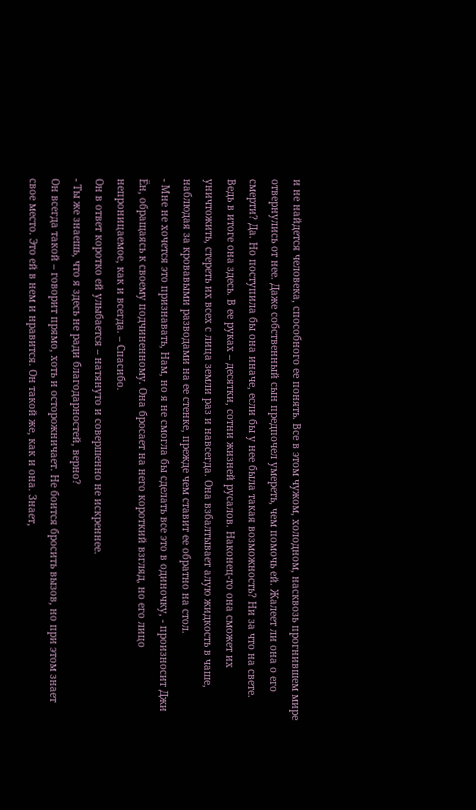и не найдется человека, способного ее понять. Все в этом чужом, холодном, насквозь прогнившем мире отвернулись от нее. Даже собственный сын предпочел умереть, чем помочь ей. Жалеет ли она о его смерти? Да. Но поступила бы она иначе, если бы у нее была такая возможность? Ни за что на свете. Ведь в итоге она здесь. В ее руках – десятки, сотни жизней русалов. Наконец-то она сможет их уничтожить, стереть их всех с лица земли раз и навсегда. Она взбалтывает алую жидкость в чаше, наблюдая за кровавыми разводами на ее стенке, прежде чем ставит ее обратно на стол.
- Мне не хочется это признавать, Нам, но я не смогла бы сделать все это в одиночку, - произносит Джи Ён, обращаясь к своему подчиненному. Она бросает на него короткий взгляд, но его лицо непроницаемое, как и всегда. – Спасибо.
Он в ответ коротко ей улыбается – натянуто и совершенно не искреннее.
- Ты же знаешь, что я здесь не ради благодарностей, верно?
Он всегда такой – говорит прямо, хоть и осторожничает. Не боится бросить вызов, но при этом знает свое место. Это ей в нем и нравится. Он такой же, как и она. Знает,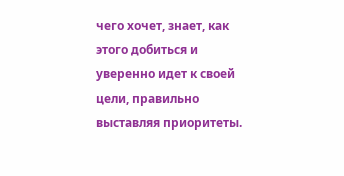чего хочет, знает, как этого добиться и уверенно идет к своей цели, правильно выставляя приоритеты.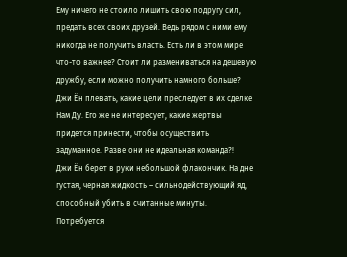Ему ничего не стоило лишить свою подругу сил, предать всех своих друзей. Ведь рядом с ними ему никогда не получить власть. Есть ли в этом мире что-то важнее? Стоит ли размениваться на дешевую дружбу, если можно получить намного больше? Джи Ён плевать, какие цели преследует в их сделке Нам Ду. Его же не интересует, какие жертвы придется принести, чтобы осуществить задуманное. Разве они не идеальная команда?!
Джи Ён берет в руки небольшой флакончик. На дне густая, черная жидкость – сильнодействующий яд, способный убить в считанные минуты. Потребуется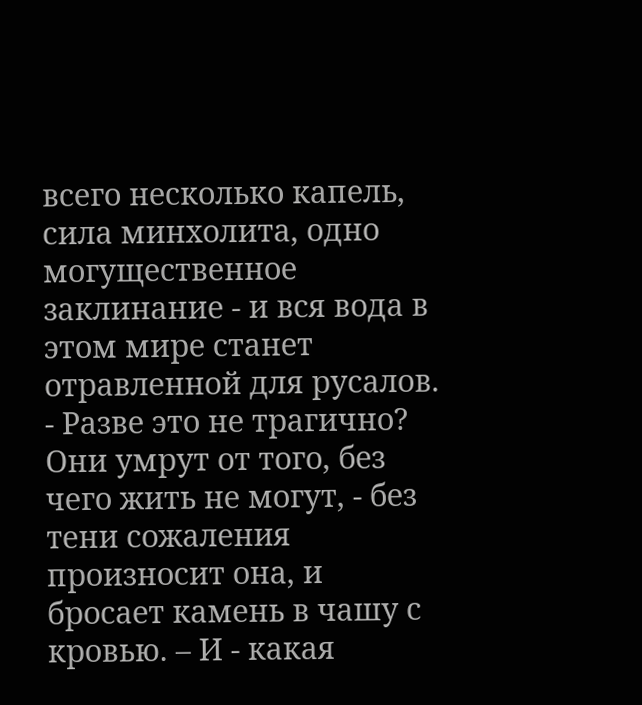всего несколько капель, сила минхолита, одно могущественное заклинание - и вся вода в этом мире станет отравленной для русалов.
- Разве это не трагично? Они умрут от того, без чего жить не могут, - без тени сожаления произносит она, и бросает камень в чашу с кровью. – И - какая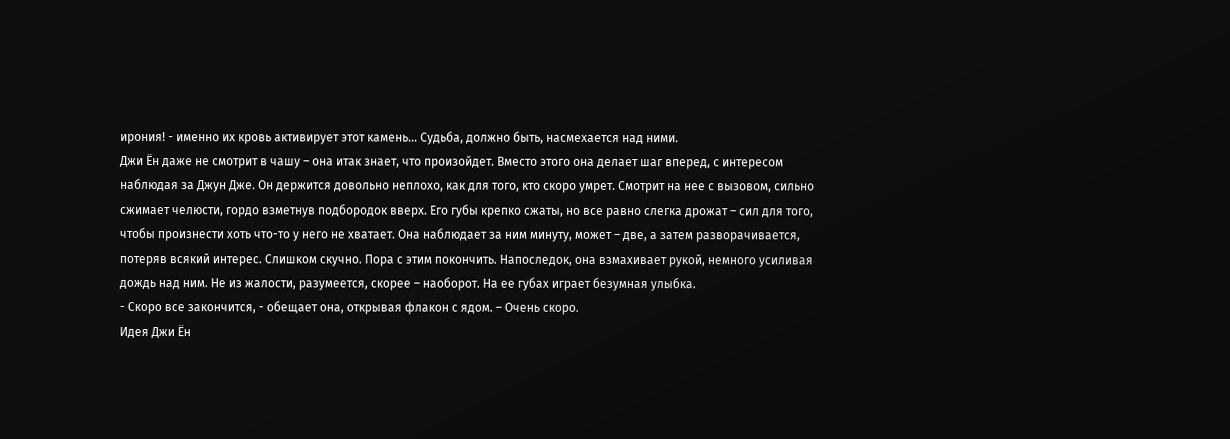ирония! - именно их кровь активирует этот камень… Судьба, должно быть, насмехается над ними.
Джи Ён даже не смотрит в чашу – она итак знает, что произойдет. Вместо этого она делает шаг вперед, с интересом наблюдая за Джун Дже. Он держится довольно неплохо, как для того, кто скоро умрет. Смотрит на нее с вызовом, сильно сжимает челюсти, гордо взметнув подбородок вверх. Его губы крепко сжаты, но все равно слегка дрожат – сил для того, чтобы произнести хоть что-то у него не хватает. Она наблюдает за ним минуту, может – две, а затем разворачивается, потеряв всякий интерес. Слишком скучно. Пора с этим покончить. Напоследок, она взмахивает рукой, немного усиливая дождь над ним. Не из жалости, разумеется, скорее – наоборот. На ее губах играет безумная улыбка.
- Скоро все закончится, - обещает она, открывая флакон с ядом. – Очень скоро.
Идея Джи Ён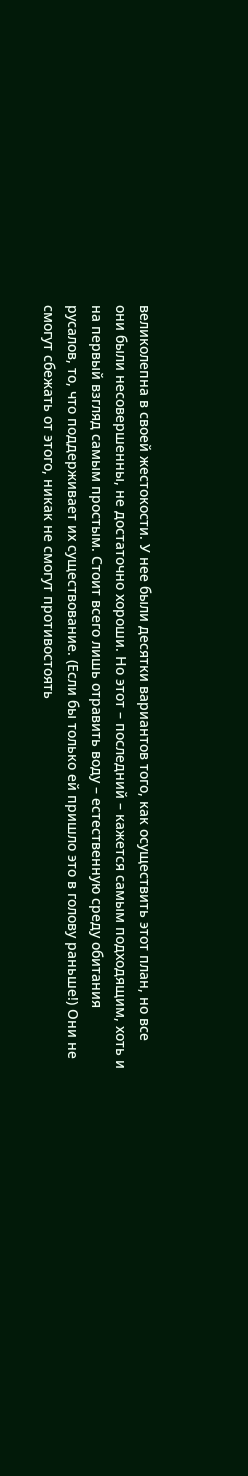великолепна в своей жестокости. У нее были десятки вариантов того, как осуществить этот план, но все они были несовершенны, не достаточно хороши. Но этот – последний – кажется самым подходящим, хоть и на первый взгляд самым простым. Стоит всего лишь отравить воду – естественную среду обитания русалов, то, что поддерживает их существование. (Если бы только ей пришло это в голову раньше!) Они не смогут сбежать от этого, никак не смогут противостоять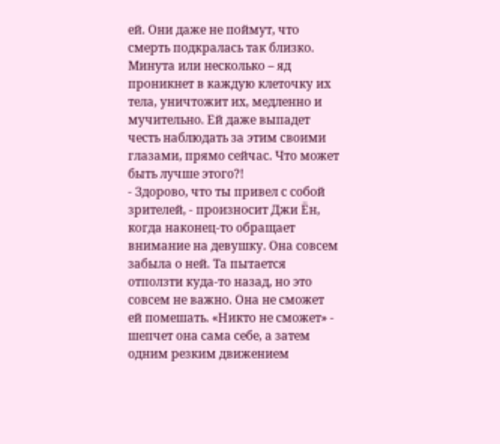ей. Они даже не поймут, что смерть подкралась так близко. Минута или несколько – яд проникнет в каждую клеточку их тела, уничтожит их, медленно и мучительно. Ей даже выпадет честь наблюдать за этим своими глазами, прямо сейчас. Что может быть лучше этого?!
- Здорово, что ты привел с собой зрителей, - произносит Джи Ён, когда наконец-то обращает внимание на девушку. Она совсем забыла о ней. Та пытается отползти куда-то назад, но это совсем не важно. Она не сможет ей помешать. «Никто не сможет» - шепчет она сама себе, а затем одним резким движением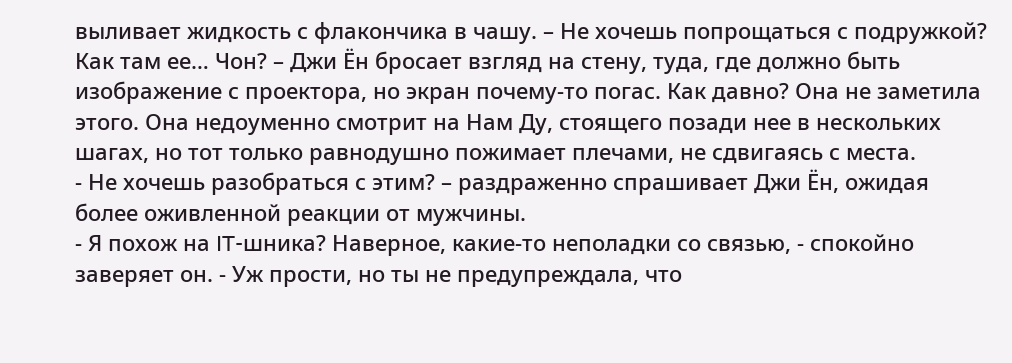выливает жидкость с флакончика в чашу. – Не хочешь попрощаться с подружкой? Как там ее… Чон? – Джи Ён бросает взгляд на стену, туда, где должно быть изображение с проектора, но экран почему-то погас. Как давно? Она не заметила этого. Она недоуменно смотрит на Нам Ду, стоящего позади нее в нескольких шагах, но тот только равнодушно пожимает плечами, не сдвигаясь с места.
- Не хочешь разобраться с этим? – раздраженно спрашивает Джи Ён, ожидая более оживленной реакции от мужчины.
- Я похож на IT-шника? Наверное, какие-то неполадки со связью, - спокойно заверяет он. - Уж прости, но ты не предупреждала, что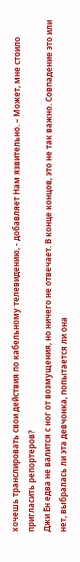хочешь транслировать свои действия по кабельному телевидению, - добавляет Нам язвительно. – Может, мне стоило пригласить репортеров?
Джи Ён едва не валится с ног от возмущения, но ничего не отвечает. В конце концов, это не так важно. Совпадение это или нет, выбралась ли эта девчонка, попытается ли она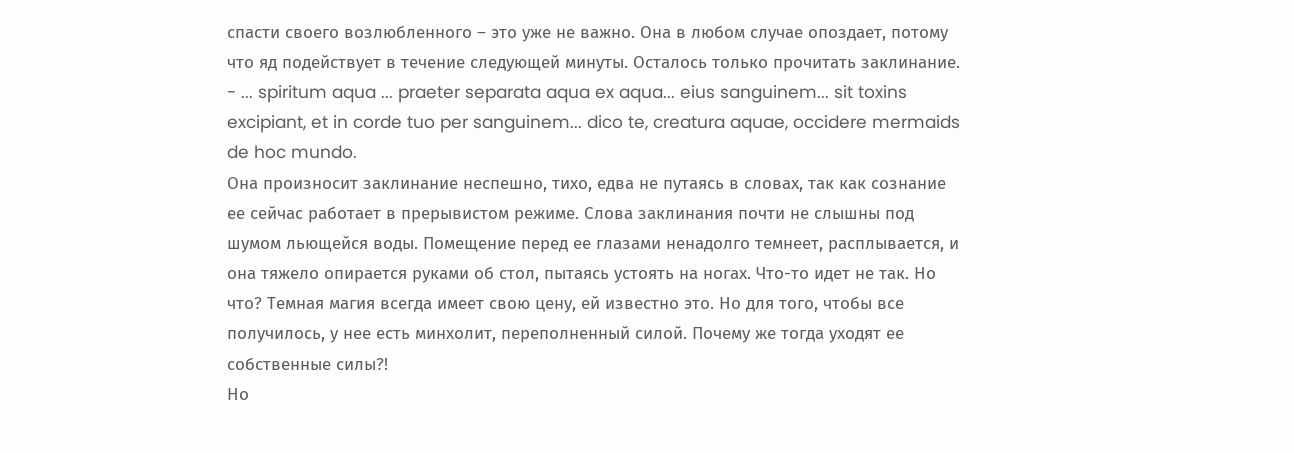спасти своего возлюбленного – это уже не важно. Она в любом случае опоздает, потому что яд подействует в течение следующей минуты. Осталось только прочитать заклинание.
- ... spiritum aqua ... praeter separata aqua ex aqua... eius sanguinem... sit toxins excipiant, et in corde tuo per sanguinem... dico te, creatura aquae, occidere mermaids de hoc mundo.
Она произносит заклинание неспешно, тихо, едва не путаясь в словах, так как сознание ее сейчас работает в прерывистом режиме. Слова заклинания почти не слышны под шумом льющейся воды. Помещение перед ее глазами ненадолго темнеет, расплывается, и она тяжело опирается руками об стол, пытаясь устоять на ногах. Что-то идет не так. Но что? Темная магия всегда имеет свою цену, ей известно это. Но для того, чтобы все получилось, у нее есть минхолит, переполненный силой. Почему же тогда уходят ее собственные силы?!
Но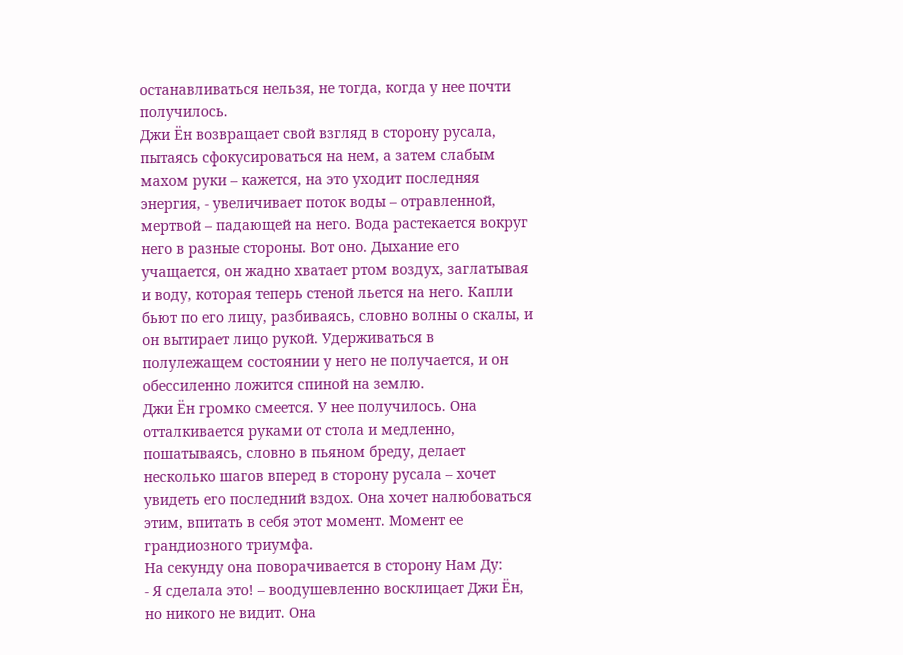останавливаться нельзя, не тогда, когда у нее почти получилось.
Джи Ён возвращает свой взгляд в сторону русала, пытаясь сфокусироваться на нем, а затем слабым махом руки – кажется, на это уходит последняя энергия, - увеличивает поток воды – отравленной, мертвой – падающей на него. Вода растекается вокруг него в разные стороны. Вот оно. Дыхание его учащается, он жадно хватает ртом воздух, заглатывая и воду, которая теперь стеной льется на него. Капли бьют по его лицу, разбиваясь, словно волны о скалы, и он вытирает лицо рукой. Удерживаться в полулежащем состоянии у него не получается, и он обессиленно ложится спиной на землю.
Джи Ён громко смеется. У нее получилось. Она отталкивается руками от стола и медленно, пошатываясь, словно в пьяном бреду, делает несколько шагов вперед в сторону русала – хочет увидеть его последний вздох. Она хочет налюбоваться этим, впитать в себя этот момент. Момент ее грандиозного триумфа.
На секунду она поворачивается в сторону Нам Ду:
- Я сделала это! – воодушевленно восклицает Джи Ён, но никого не видит. Она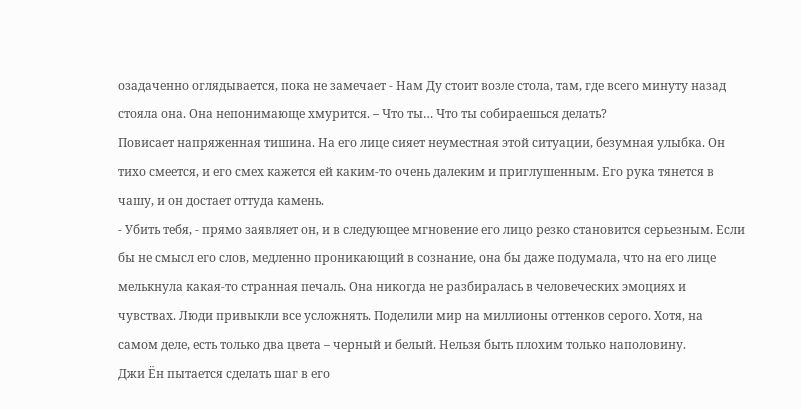озадаченно оглядывается, пока не замечает - Нам Ду стоит возле стола, там, где всего минуту назад стояла она. Она непонимающе хмурится. – Что ты… Что ты собираешься делать?
Повисает напряженная тишина. На его лице сияет неуместная этой ситуации, безумная улыбка. Он тихо смеется, и его смех кажется ей каким-то очень далеким и приглушенным. Его рука тянется в чашу, и он достает оттуда камень.
- Убить тебя, - прямо заявляет он, и в следующее мгновение его лицо резко становится серьезным. Если бы не смысл его слов, медленно проникающий в сознание, она бы даже подумала, что на его лице мелькнула какая-то странная печаль. Она никогда не разбиралась в человеческих эмоциях и чувствах. Люди привыкли все усложнять. Поделили мир на миллионы оттенков серого. Хотя, на самом деле, есть только два цвета – черный и белый. Нельзя быть плохим только наполовину.
Джи Ён пытается сделать шаг в его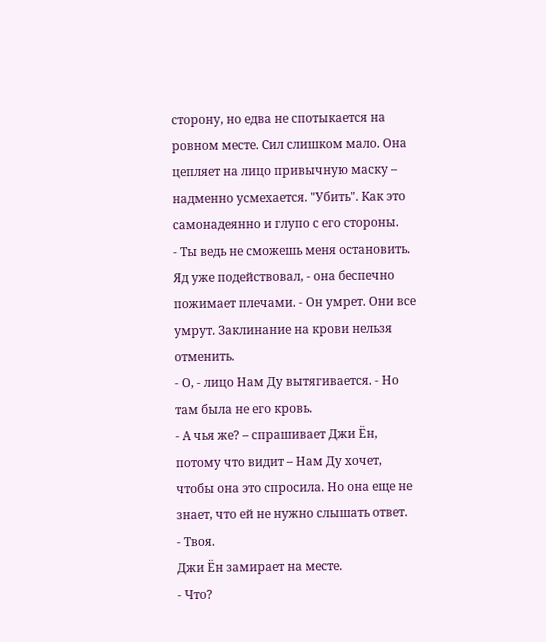сторону, но едва не спотыкается на ровном месте. Сил слишком мало. Она цепляет на лицо привычную маску – надменно усмехается. "Убить". Как это самонадеянно и глупо с его стороны.
- Ты ведь не сможешь меня остановить. Яд уже подействовал, - она беспечно пожимает плечами. - Он умрет. Они все умрут. Заклинание на крови нельзя отменить.
- О, - лицо Нам Ду вытягивается. - Но там была не его кровь.
- А чья же? – спрашивает Джи Ён, потому что видит – Нам Ду хочет, чтобы она это спросила. Но она еще не знает, что ей не нужно слышать ответ.
- Твоя.
Джи Ён замирает на месте.
- Что?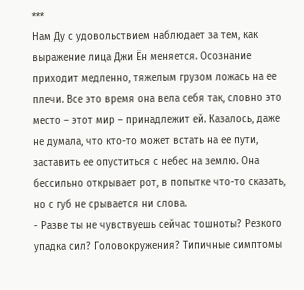***
Нам Ду с удовольствием наблюдает за тем, как выражение лица Джи Ён меняется. Осознание приходит медленно, тяжелым грузом ложась на ее плечи. Все это время она вела себя так, словно это место – этот мир – принадлежит ей. Казалось, даже не думала, что кто-то может встать на ее пути, заставить ее опуститься с небес на землю. Она бессильно открывает рот, в попытке что-то сказать, но с губ не срывается ни слова.
- Разве ты не чувствуешь сейчас тошноты? Резкого упадка сил? Головокружения? Типичные симптомы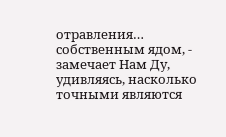отравления… собственным ядом, - замечает Нам Ду, удивляясь, насколько точными являются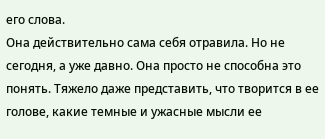его слова.
Она действительно сама себя отравила. Но не сегодня, а уже давно. Она просто не способна это понять. Тяжело даже представить, что творится в ее голове, какие темные и ужасные мысли ее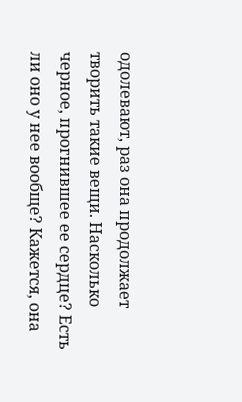одолевают, раз она продолжает творить такие вещи. Насколько черное, прогнившее ее сердце? Есть ли оно у нее вообще? Кажется, она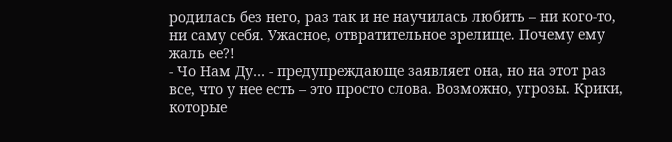родилась без него, раз так и не научилась любить – ни кого-то, ни саму себя. Ужасное, отвратительное зрелище. Почему ему жаль ее?!
- Чо Нам Ду… - предупреждающе заявляет она, но на этот раз все, что у нее есть – это просто слова. Возможно, угрозы. Крики, которые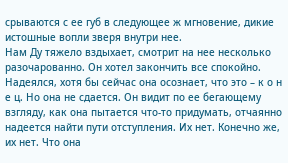срываются с ее губ в следующее ж мгновение, дикие истошные вопли зверя внутри нее.
Нам Ду тяжело вздыхает, смотрит на нее несколько разочарованно. Он хотел закончить все спокойно. Надеялся, хотя бы сейчас она осознает, что это – к о н е ц. Но она не сдается. Он видит по ее бегающему взгляду, как она пытается что-то придумать, отчаянно надеется найти пути отступления. Их нет. Конечно же, их нет. Что она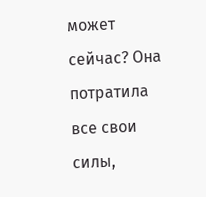может сейчас? Она потратила все свои силы,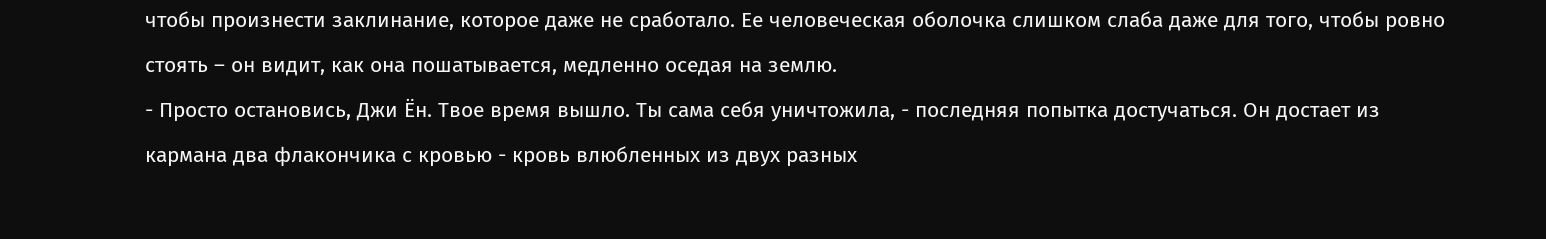чтобы произнести заклинание, которое даже не сработало. Ее человеческая оболочка слишком слаба даже для того, чтобы ровно стоять – он видит, как она пошатывается, медленно оседая на землю.
- Просто остановись, Джи Ён. Твое время вышло. Ты сама себя уничтожила, - последняя попытка достучаться. Он достает из кармана два флакончика с кровью - кровь влюбленных из двух разных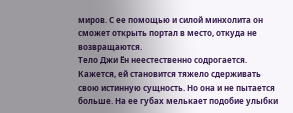миров. С ее помощью и силой минхолита он сможет открыть портал в место, откуда не возвращаются.
Тело Джи Ён неестественно содрогается. Кажется, ей становится тяжело сдерживать свою истинную сущность. Но она и не пытается больше. На ее губах мелькает подобие улыбки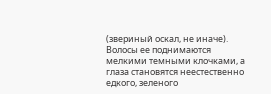(звериный оскал, не иначе). Волосы ее поднимаются мелкими темными клочками, а глаза становятся неестественно едкого, зеленого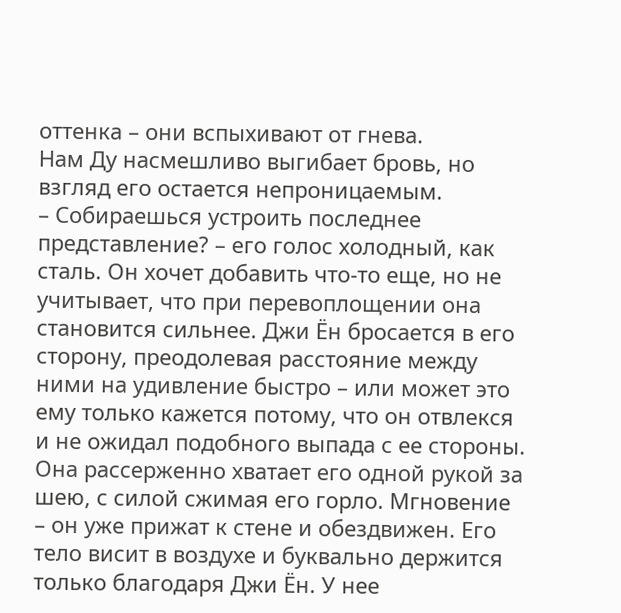оттенка – они вспыхивают от гнева.
Нам Ду насмешливо выгибает бровь, но взгляд его остается непроницаемым.
– Собираешься устроить последнее представление? – его голос холодный, как сталь. Он хочет добавить что-то еще, но не учитывает, что при перевоплощении она становится сильнее. Джи Ён бросается в его сторону, преодолевая расстояние между ними на удивление быстро – или может это ему только кажется потому, что он отвлекся и не ожидал подобного выпада с ее стороны. Она рассерженно хватает его одной рукой за шею, с силой сжимая его горло. Мгновение – он уже прижат к стене и обездвижен. Его тело висит в воздухе и буквально держится только благодаря Джи Ён. У нее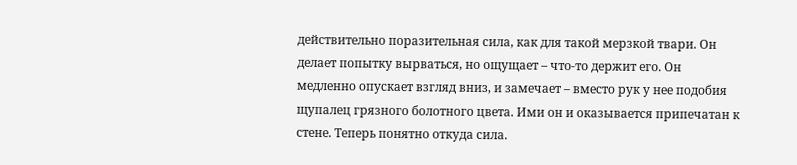действительно поразительная сила, как для такой мерзкой твари. Он делает попытку вырваться, но ощущает – что-то держит его. Он медленно опускает взгляд вниз, и замечает – вместо рук у нее подобия щупалец грязного болотного цвета. Ими он и оказывается припечатан к стене. Теперь понятно откуда сила.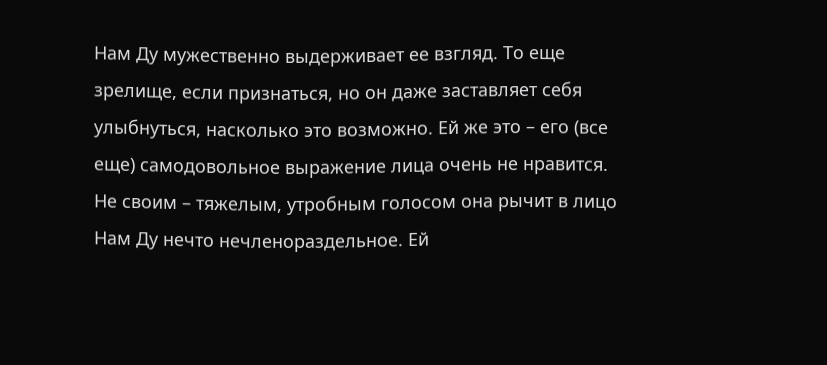Нам Ду мужественно выдерживает ее взгляд. То еще зрелище, если признаться, но он даже заставляет себя улыбнуться, насколько это возможно. Ей же это – его (все еще) самодовольное выражение лица очень не нравится. Не своим – тяжелым, утробным голосом она рычит в лицо Нам Ду нечто нечленораздельное. Ей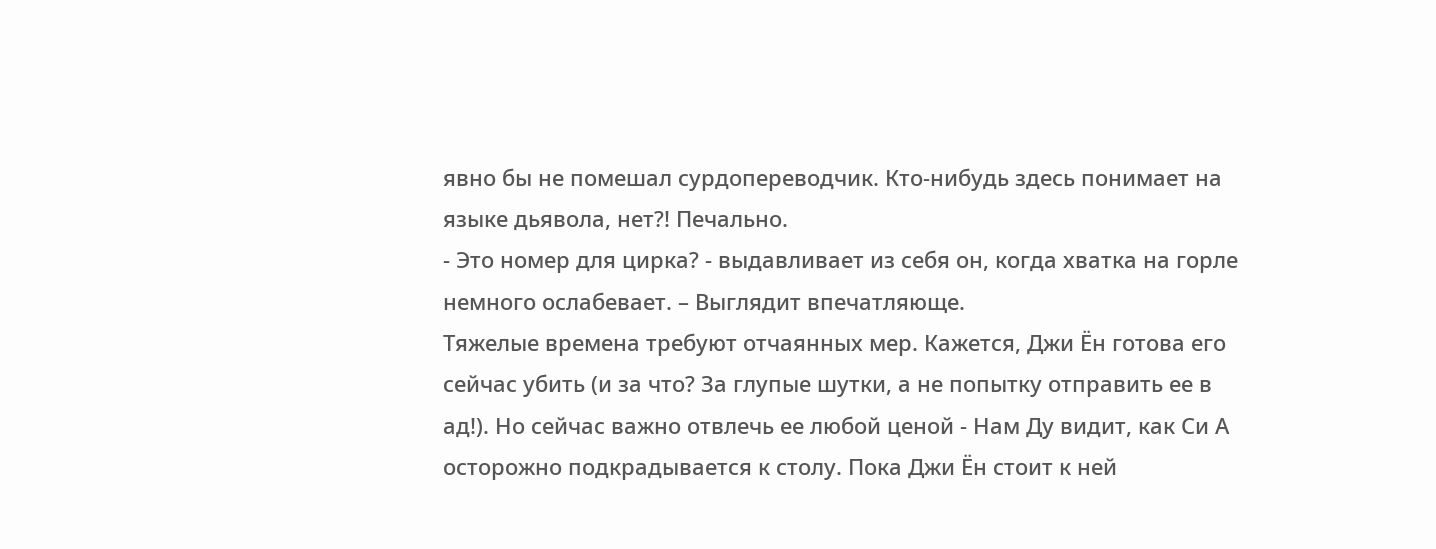явно бы не помешал сурдопереводчик. Кто-нибудь здесь понимает на языке дьявола, нет?! Печально.
- Это номер для цирка? - выдавливает из себя он, когда хватка на горле немного ослабевает. – Выглядит впечатляюще.
Тяжелые времена требуют отчаянных мер. Кажется, Джи Ён готова его сейчас убить (и за что? За глупые шутки, а не попытку отправить ее в ад!). Но сейчас важно отвлечь ее любой ценой - Нам Ду видит, как Си А осторожно подкрадывается к столу. Пока Джи Ён стоит к ней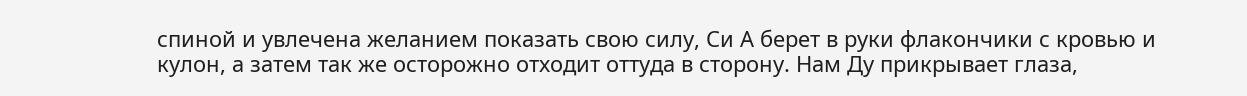спиной и увлечена желанием показать свою силу, Си А берет в руки флакончики с кровью и кулон, а затем так же осторожно отходит оттуда в сторону. Нам Ду прикрывает глаза,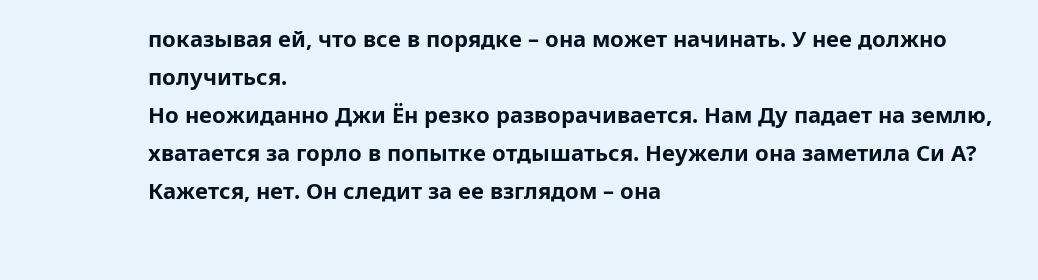показывая ей, что все в порядке – она может начинать. У нее должно получиться.
Но неожиданно Джи Ён резко разворачивается. Нам Ду падает на землю, хватается за горло в попытке отдышаться. Неужели она заметила Си А?
Кажется, нет. Он следит за ее взглядом – она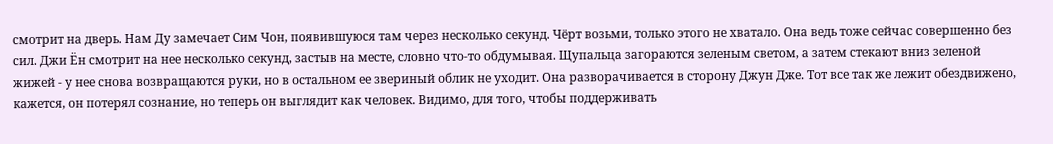смотрит на дверь. Нам Ду замечает Сим Чон, появившуюся там через несколько секунд. Чёрт возьми, только этого не хватало. Она ведь тоже сейчас совершенно без сил. Джи Ён смотрит на нее несколько секунд, застыв на месте, словно что-то обдумывая. Щупальца загораются зеленым светом, а затем стекают вниз зеленой жижей - у нее снова возвращаются руки, но в остальном ее звериный облик не уходит. Она разворачивается в сторону Джун Дже. Тот все так же лежит обездвижено, кажется, он потерял сознание, но теперь он выглядит как человек. Видимо, для того, чтобы поддерживать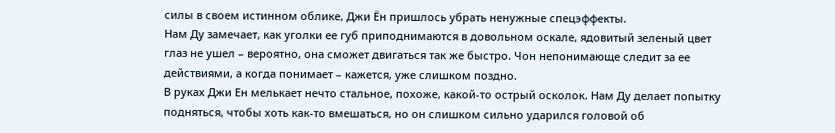силы в своем истинном облике, Джи Ён пришлось убрать ненужные спецэффекты.
Нам Ду замечает, как уголки ее губ приподнимаются в довольном оскале, ядовитый зеленый цвет глаз не ушел – вероятно, она сможет двигаться так же быстро. Чон непонимающе следит за ее действиями, а когда понимает – кажется, уже слишком поздно.
В руках Джи Ен мелькает нечто стальное, похоже, какой-то острый осколок. Нам Ду делает попытку подняться, чтобы хоть как-то вмешаться, но он слишком сильно ударился головой об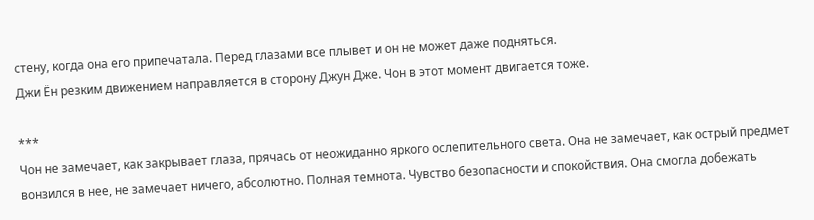стену, когда она его припечатала. Перед глазами все плывет и он не может даже подняться.
Джи Ён резким движением направляется в сторону Джун Дже. Чон в этот момент двигается тоже.

***
Чон не замечает, как закрывает глаза, прячась от неожиданно яркого ослепительного света. Она не замечает, как острый предмет вонзился в нее, не замечает ничего, абсолютно. Полная темнота. Чувство безопасности и спокойствия. Она смогла добежать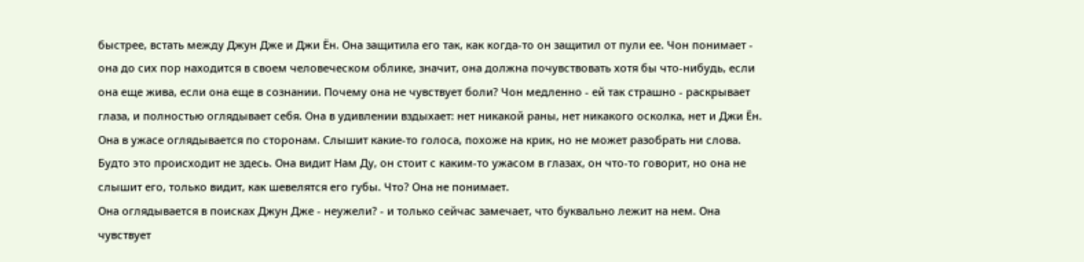быстрее, встать между Джун Дже и Джи Ён. Она защитила его так, как когда-то он защитил от пули ее. Чон понимает - она до сих пор находится в своем человеческом облике, значит, она должна почувствовать хотя бы что-нибудь, если она еще жива, если она еще в сознании. Почему она не чувствует боли? Чон медленно - ей так страшно - раскрывает глаза, и полностью оглядывает себя. Она в удивлении вздыхает: нет никакой раны, нет никакого осколка, нет и Джи Ён. Она в ужасе оглядывается по сторонам. Слышит какие-то голоса, похоже на крик, но не может разобрать ни слова. Будто это происходит не здесь. Она видит Нам Ду, он стоит с каким-то ужасом в глазах, он что-то говорит, но она не слышит его, только видит, как шевелятся его губы. Что? Она не понимает.
Она оглядывается в поисках Джун Дже - неужели? - и только сейчас замечает, что буквально лежит на нем. Она чувствует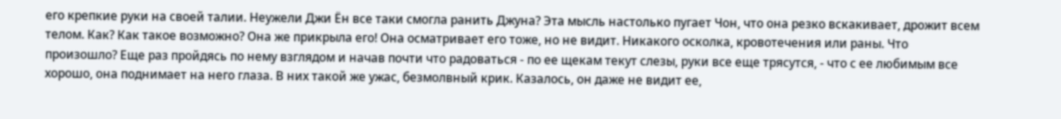его крепкие руки на своей талии. Неужели Джи Ён все таки смогла ранить Джуна? Эта мысль настолько пугает Чон, что она резко вскакивает, дрожит всем телом. Как? Как такое возможно? Она же прикрыла его! Она осматривает его тоже, но не видит. Никакого осколка, кровотечения или раны. Что произошло? Еще раз пройдясь по нему взглядом и начав почти что радоваться - по ее щекам текут слезы, руки все еще трясутся, - что с ее любимым все хорошо, она поднимает на него глаза. В них такой же ужас, безмолвный крик. Казалось, он даже не видит ее,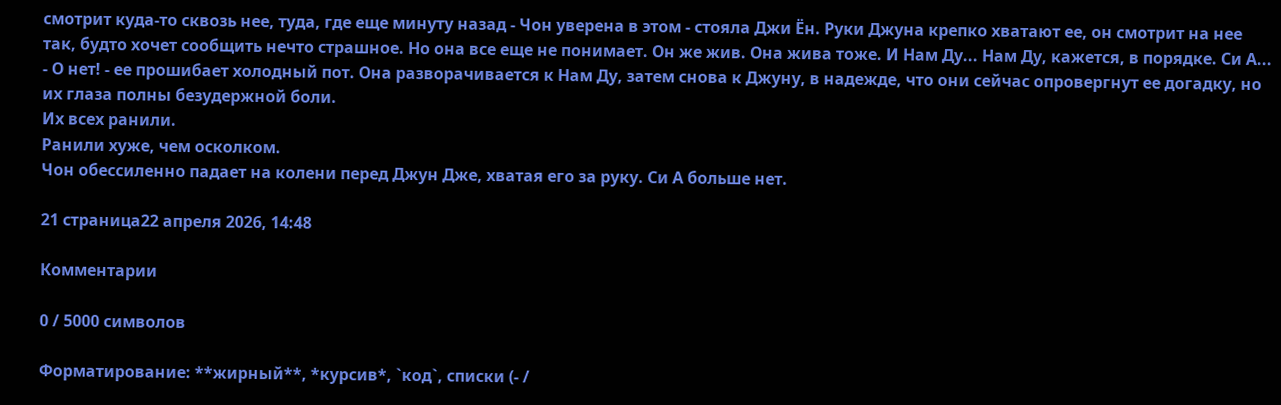смотрит куда-то сквозь нее, туда, где еще минуту назад - Чон уверена в этом - стояла Джи Ён. Руки Джуна крепко хватают ее, он смотрит на нее так, будто хочет сообщить нечто страшное. Но она все еще не понимает. Он же жив. Она жива тоже. И Нам Ду... Нам Ду, кажется, в порядке. Си А...
- О нет! - ее прошибает холодный пот. Она разворачивается к Нам Ду, затем снова к Джуну, в надежде, что они сейчас опровергнут ее догадку, но их глаза полны безудержной боли.
Их всех ранили.
Ранили хуже, чем осколком.
Чон обессиленно падает на колени перед Джун Дже, хватая его за руку. Си А больше нет.

21 страница22 апреля 2026, 14:48

Комментарии

0 / 5000 символов

Форматирование: **жирный**, *курсив*, `код`, списки (- /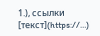1.), ссылки [текст](https://…)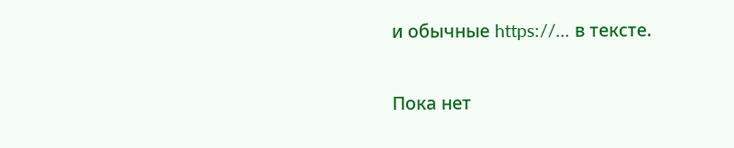и обычные https://… в тексте.

Пока нет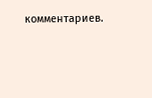комментариев.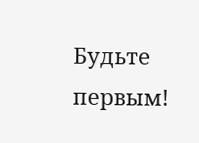Будьте первым!